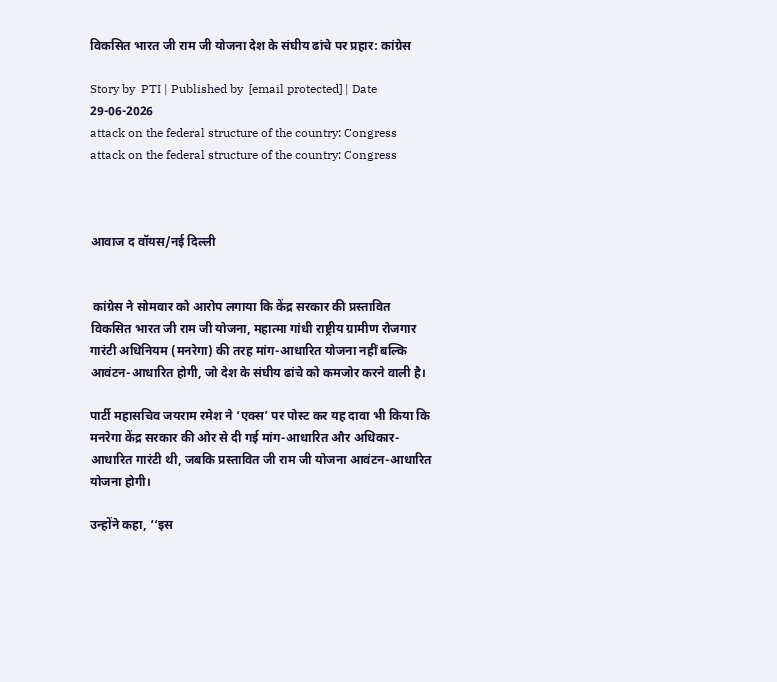विकसित भारत जी राम जी योजना देश के संघीय ढांचे पर प्रहार: कांग्रेस

Story by  PTI | Published by  [email protected] | Date 29-06-2026
attack on the federal structure of the country: Congress
attack on the federal structure of the country: Congress



आवाज द वॉयस/नई दिल्ली


 कांग्रेस ने सोमवार को आरोप लगाया कि केंद्र सरकार की प्रस्तावित विकसित भारत जी राम जी योजना, महात्मा गांधी राष्ट्रीय ग्रामीण रोजगार गारंटी अधिनियम (मनरेगा) की तरह मांग-आधारित योजना नहीं बल्कि आवंटन-आधारित होगी, जो देश के संघीय ढांचे को कमजोर करने वाली है।

पार्टी महासचिव जयराम रमेश ने ‘एक्स’ पर पोस्ट कर यह दावा भी किया कि मनरेगा केंद्र सरकार की ओर से दी गई मांग-आधारित और अधिकार-आधारित गारंटी थी, जबकि प्रस्तावित जी राम जी योजना आवंटन-आधारित योजना होगी।

उन्होंने कहा, ‘‘इस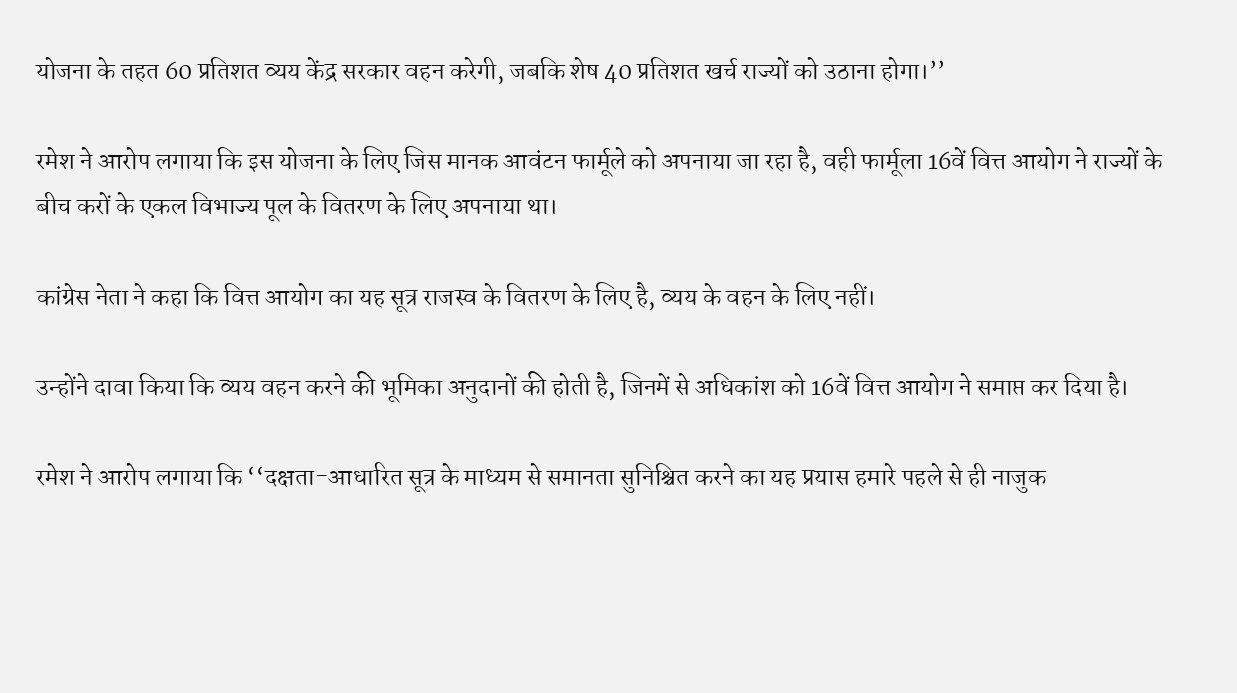योजना के तहत 60 प्रतिशत व्यय केंद्र सरकार वहन करेगी, जबकि शेष 40 प्रतिशत खर्च राज्यों को उठाना होगा।’’

रमेश ने आरोप लगाया कि इस योजना के लिए जिस मानक आवंटन फार्मूले को अपनाया जा रहा है, वही फार्मूला 16वें वित्त आयोग ने राज्यों के बीच करों के एकल विभाज्य पूल के वितरण के लिए अपनाया था।

कांग्रेस नेता ने कहा कि वित्त आयोग का यह सूत्र राजस्व के वितरण के लिए है, व्यय के वहन के लिए नहीं।

उन्होंने दावा किया कि व्यय वहन करने की भूमिका अनुदानों की होती है, जिनमें से अधिकांश को 16वें वित्त आयोग ने समाप्त कर दिया है।

रमेश ने आरोप लगाया कि ‘‘दक्षता-आधारित सूत्र के माध्यम से समानता सुनिश्चित करने का यह प्रयास हमारे पहले से ही नाजुक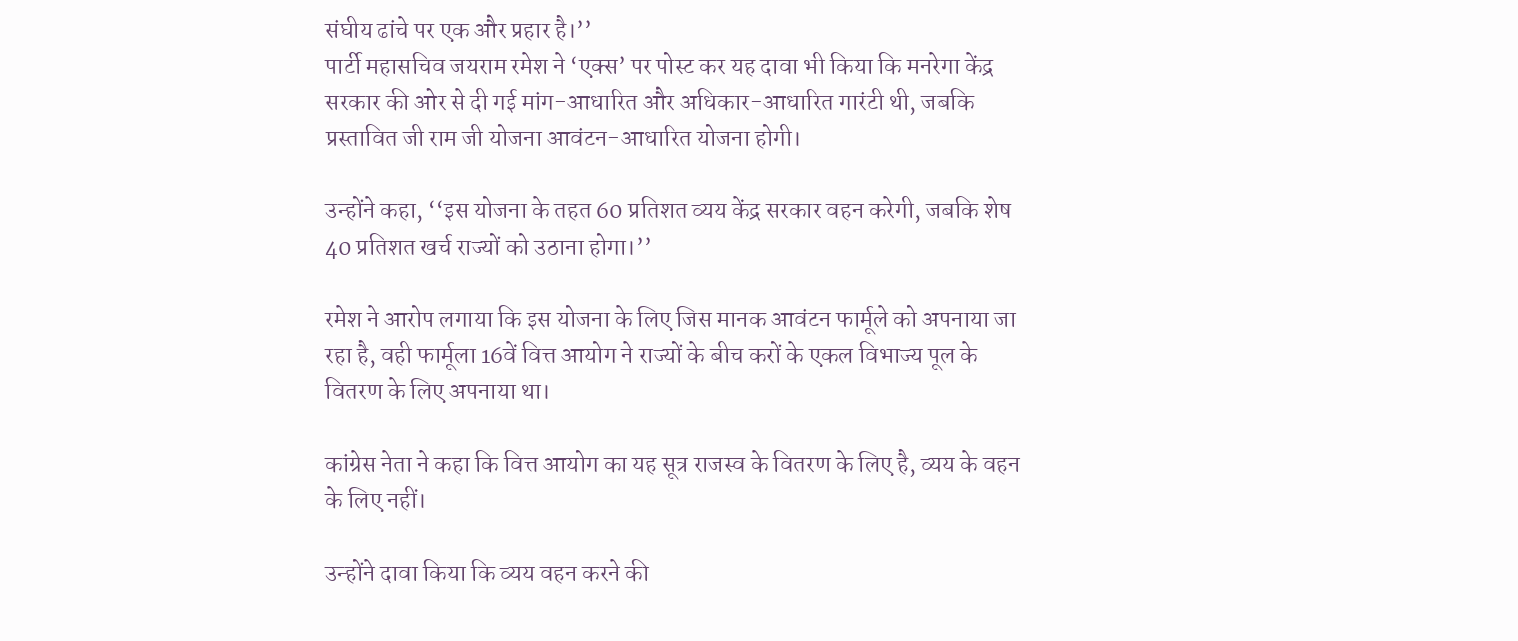संघीय ढांचे पर एक और प्रहार है।’’
पार्टी महासचिव जयराम रमेश ने ‘एक्स’ पर पोस्ट कर यह दावा भी किया कि मनरेगा केंद्र सरकार की ओर से दी गई मांग-आधारित और अधिकार-आधारित गारंटी थी, जबकि प्रस्तावित जी राम जी योजना आवंटन-आधारित योजना होगी।

उन्होंने कहा, ‘‘इस योजना के तहत 60 प्रतिशत व्यय केंद्र सरकार वहन करेगी, जबकि शेष 40 प्रतिशत खर्च राज्यों को उठाना होगा।’’

रमेश ने आरोप लगाया कि इस योजना के लिए जिस मानक आवंटन फार्मूले को अपनाया जा रहा है, वही फार्मूला 16वें वित्त आयोग ने राज्यों के बीच करों के एकल विभाज्य पूल के वितरण के लिए अपनाया था।

कांग्रेस नेता ने कहा कि वित्त आयोग का यह सूत्र राजस्व के वितरण के लिए है, व्यय के वहन के लिए नहीं।

उन्होंने दावा किया कि व्यय वहन करने की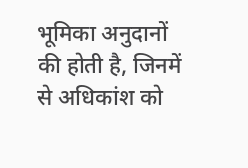भूमिका अनुदानों की होती है, जिनमें से अधिकांश को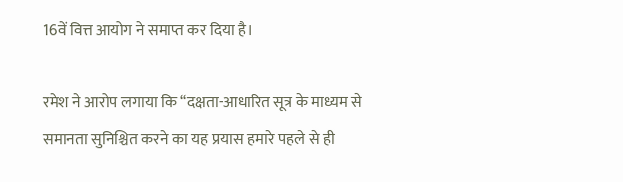16वें वित्त आयोग ने समाप्त कर दिया है।

रमेश ने आरोप लगाया कि ‘‘दक्षता-आधारित सूत्र के माध्यम से समानता सुनिश्चित करने का यह प्रयास हमारे पहले से ही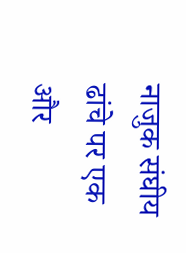नाजुक संघीय ढांचे पर एक और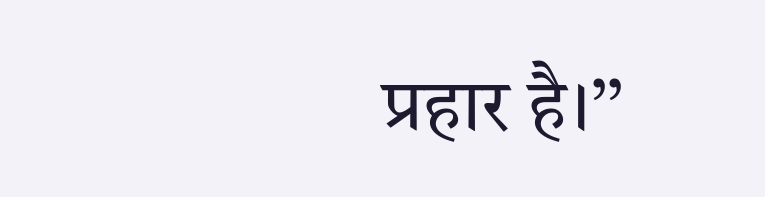प्रहार है।’’